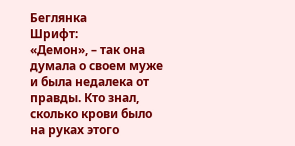Беглянка
Шрифт:
«Демон», – так она думала о своем муже и была недалека от правды. Кто знал, сколько крови было на руках этого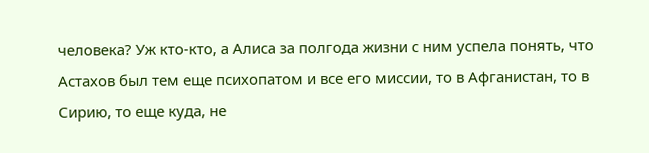человека? Уж кто-кто, а Алиса за полгода жизни с ним успела понять, что Астахов был тем еще психопатом и все его миссии, то в Афганистан, то в Сирию, то еще куда, не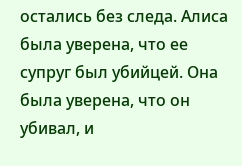остались без следа. Алиса была уверена, что ее супруг был убийцей. Она была уверена, что он убивал, и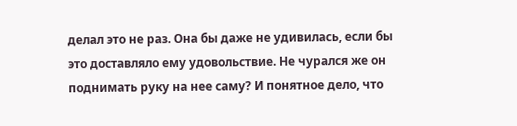делал это не раз. Она бы даже не удивилась, если бы это доставляло ему удовольствие. Не чурался же он поднимать руку на нее саму? И понятное дело, что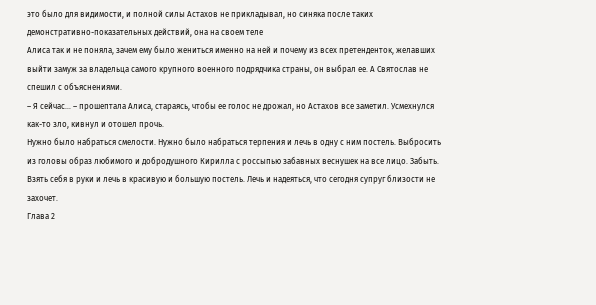это было для видимости, и полной силы Астахов не прикладывал, но синяка после таких демонстративно-показательных действий, она на своем теле
Алиса так и не поняла, зачем ему было жениться именно на ней и почему из всех претенденток, желавших выйти замуж за владельца самого крупного военного подрядчика страны, он выбрал ее. А Святослав не спешил с объяснениями.
– Я сейчас… – прошептала Алиса, стараясь, чтобы ее голос не дрожал, но Астахов все заметил. Усмехнулся как-то зло, кивнул и отошел прочь.
Нужно было набраться смелости. Нужно было набраться терпения и лечь в одну с ним постель. Выбросить из головы образ любимого и добродушного Кирилла с россыпью забавных веснушек на все лицо. Забыть. Взять себя в руки и лечь в красивую и большую постель. Лечь и надеяться, что сегодня супруг близости не захочет.
Глава 2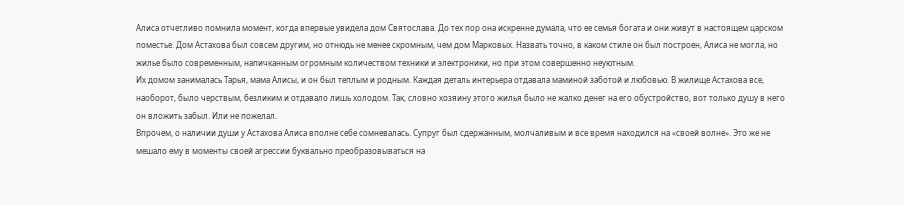Алиса отчетливо помнила момент, когда впервые увидела дом Святослава. До тех пор она искренне думала, что ее семья богата и они живут в настоящем царском поместье. Дом Астахова был совсем другим, но отнюдь не менее скромным, чем дом Марковых. Назвать точно, в каком стиле он был построен, Алиса не могла, но жилье было современным, напичканным огромным количеством техники и электроники, но при этом совершенно неуютным.
Их домом занималась Тарья, мама Алисы, и он был теплым и родным. Каждая деталь интерьера отдавала маминой заботой и любовью. В жилище Астахова все, наоборот, было черствым, безликим и отдавало лишь холодом. Так, словно хозяину этого жилья было не жалко денег на его обустройство, вот только душу в него он вложить забыл. Или не пожелал.
Впрочем, о наличии души у Астахова Алиса вполне себе сомневалась. Супруг был сдержанным, молчаливым и все время находился на «своей волне». Это же не мешало ему в моменты своей агрессии буквально преобразовываться на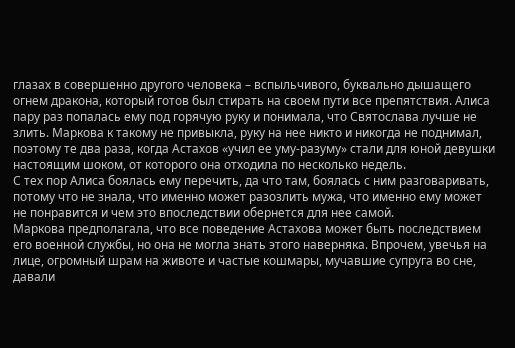глазах в совершенно другого человека – вспыльчивого, буквально дышащего огнем дракона, который готов был стирать на своем пути все препятствия. Алиса пару раз попалась ему под горячую руку и понимала, что Святослава лучше не злить. Маркова к такому не привыкла, руку на нее никто и никогда не поднимал, поэтому те два раза, когда Астахов «учил ее уму-разуму» стали для юной девушки настоящим шоком, от которого она отходила по несколько недель.
С тех пор Алиса боялась ему перечить, да что там, боялась с ним разговаривать, потому что не знала, что именно может разозлить мужа, что именно ему может не понравится и чем это впоследствии обернется для нее самой.
Маркова предполагала, что все поведение Астахова может быть последствием его военной службы, но она не могла знать этого наверняка. Впрочем, увечья на лице, огромный шрам на животе и частые кошмары, мучавшие супруга во сне, давали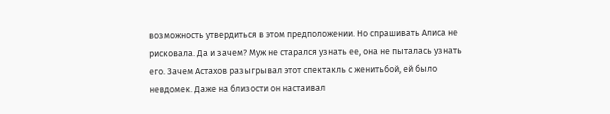возможность утвердиться в этом предположении. Но спрашивать Алиса не рисковала. Да и зачем? Муж не старался узнать ее, она не пыталась узнать его. Зачем Астахов разыгрывал этот спектакль с женитьбой, ей было невдомек. Даже на близости он настаивал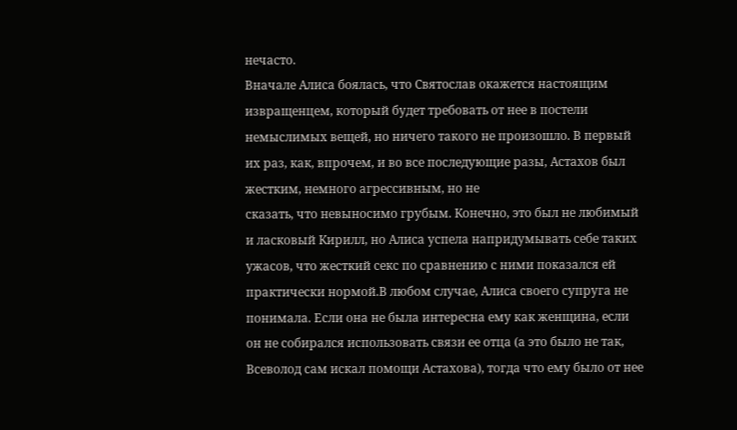нечасто.
Вначале Алиса боялась, что Святослав окажется настоящим извращенцем, который будет требовать от нее в постели немыслимых вещей, но ничего такого не произошло. В первый их раз, как, впрочем, и во все последующие разы, Астахов был жестким, немного агрессивным, но не
сказать, что невыносимо грубым. Конечно, это был не любимый и ласковый Кирилл, но Алиса успела напридумывать себе таких ужасов, что жесткий секс по сравнению с ними показался ей практически нормой.В любом случае, Алиса своего супруга не понимала. Если она не была интересна ему как женщина, если он не собирался использовать связи ее отца (а это было не так, Всеволод сам искал помощи Астахова), тогда что ему было от нее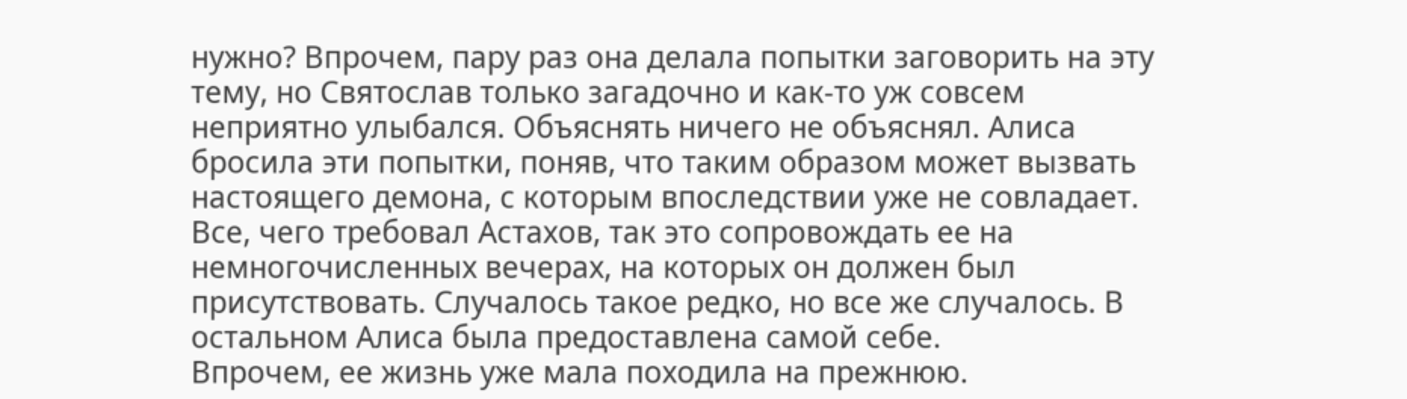нужно? Впрочем, пару раз она делала попытки заговорить на эту тему, но Святослав только загадочно и как-то уж совсем неприятно улыбался. Объяснять ничего не объяснял. Алиса бросила эти попытки, поняв, что таким образом может вызвать настоящего демона, с которым впоследствии уже не совладает.
Все, чего требовал Астахов, так это сопровождать ее на немногочисленных вечерах, на которых он должен был присутствовать. Случалось такое редко, но все же случалось. В остальном Алиса была предоставлена самой себе.
Впрочем, ее жизнь уже мала походила на прежнюю.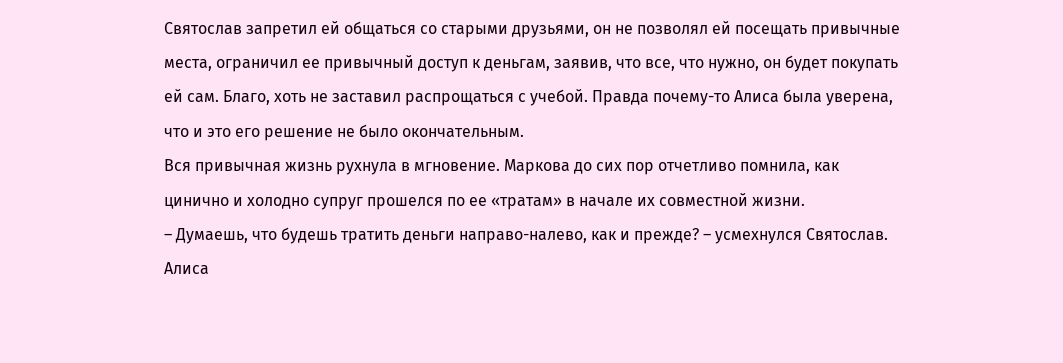Святослав запретил ей общаться со старыми друзьями, он не позволял ей посещать привычные места, ограничил ее привычный доступ к деньгам, заявив, что все, что нужно, он будет покупать ей сам. Благо, хоть не заставил распрощаться с учебой. Правда почему-то Алиса была уверена, что и это его решение не было окончательным.
Вся привычная жизнь рухнула в мгновение. Маркова до сих пор отчетливо помнила, как цинично и холодно супруг прошелся по ее «тратам» в начале их совместной жизни.
– Думаешь, что будешь тратить деньги направо-налево, как и прежде? – усмехнулся Святослав.
Алиса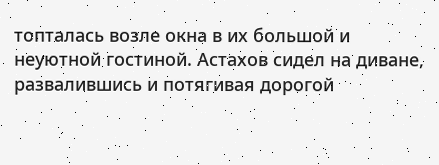топталась возле окна в их большой и неуютной гостиной. Астахов сидел на диване, развалившись и потягивая дорогой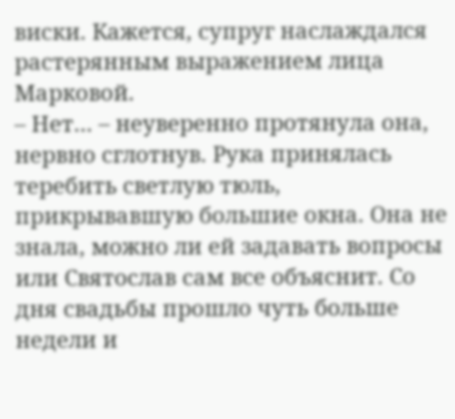виски. Кажется, супруг наслаждался растерянным выражением лица Марковой.
– Нет… – неуверенно протянула она, нервно сглотнув. Рука принялась теребить светлую тюль, прикрывавшую большие окна. Она не знала, можно ли ей задавать вопросы или Святослав сам все объяснит. Со дня свадьбы прошло чуть больше недели и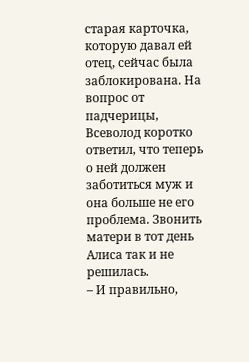старая карточка, которую давал ей отец, сейчас была заблокирована. На вопрос от падчерицы, Всеволод коротко ответил, что теперь о ней должен заботиться муж и она больше не его проблема. Звонить матери в тот день Алиса так и не решилась.
– И правильно,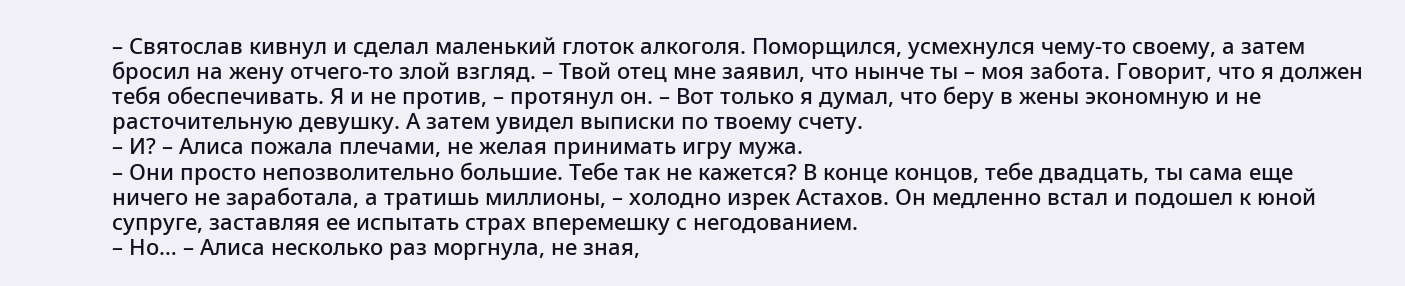– Святослав кивнул и сделал маленький глоток алкоголя. Поморщился, усмехнулся чему-то своему, а затем бросил на жену отчего-то злой взгляд. – Твой отец мне заявил, что нынче ты – моя забота. Говорит, что я должен тебя обеспечивать. Я и не против, – протянул он. – Вот только я думал, что беру в жены экономную и не расточительную девушку. А затем увидел выписки по твоему счету.
– И? – Алиса пожала плечами, не желая принимать игру мужа.
– Они просто непозволительно большие. Тебе так не кажется? В конце концов, тебе двадцать, ты сама еще ничего не заработала, а тратишь миллионы, – холодно изрек Астахов. Он медленно встал и подошел к юной супруге, заставляя ее испытать страх вперемешку с негодованием.
– Но… – Алиса несколько раз моргнула, не зная,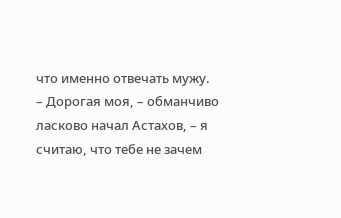что именно отвечать мужу.
– Дорогая моя, – обманчиво ласково начал Астахов, – я считаю, что тебе не зачем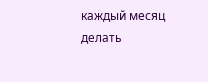каждый месяц делать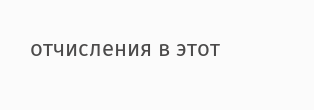отчисления в этот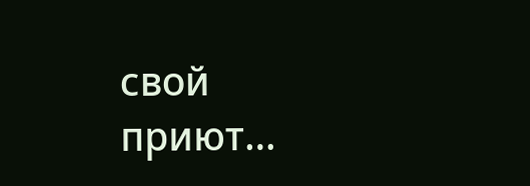свой приют…